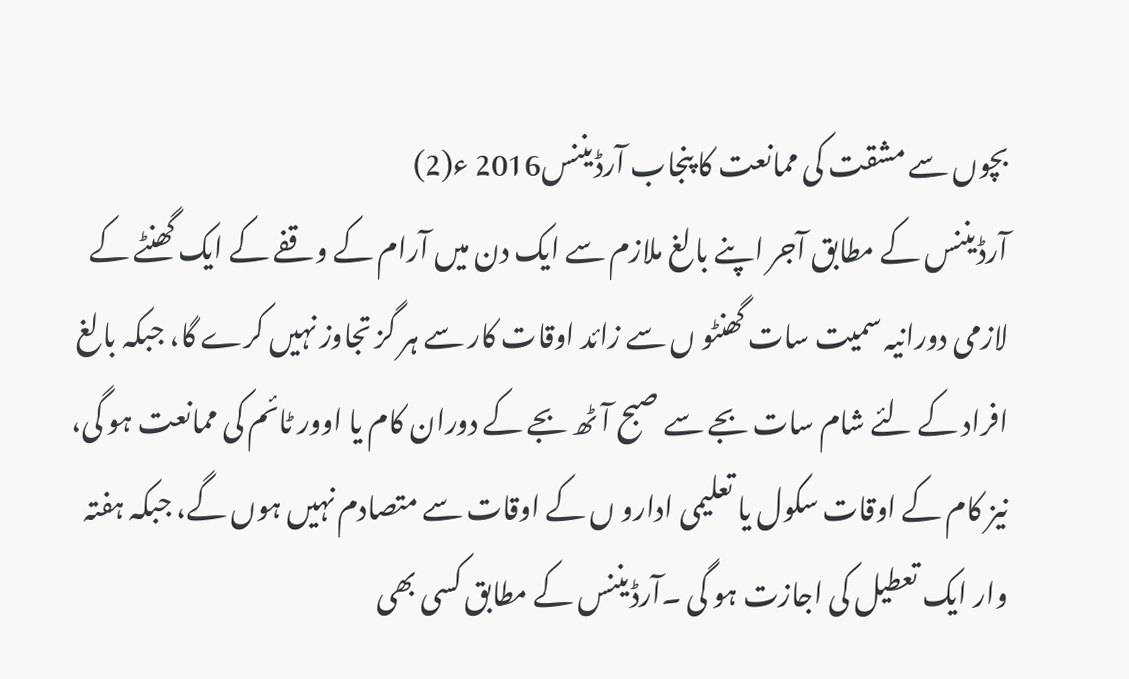بچوں سے مشقت کی ممانعت کا پنجاب آرڈیننس2016 ء(2)
آرڈیننس کے مطابق آجر اپنے بالغ ملازم سے ایک دن میں آرام کے وقفے کے ایک گھنٹے کے لازمی دورانیہ سمیت سات گھنٹو ں سے زائد اوقات کار سے ہر گز تجاوز نہیں کرے گا، جبکہ بالغ افراد کے لئے شام سات بجے سے صبح آٹھ بجے کے دوران کام یا اوور ٹائم کی ممانعت ہو گی، نیز کام کے اوقات سکول یا تعلیمی ادارو ں کے اوقات سے متصادم نہیں ہوں گے، جبکہ ہفتہ وار ایک تعطیل کی اجازت ہو گی ۔آرڈیننس کے مطابق کسی بھی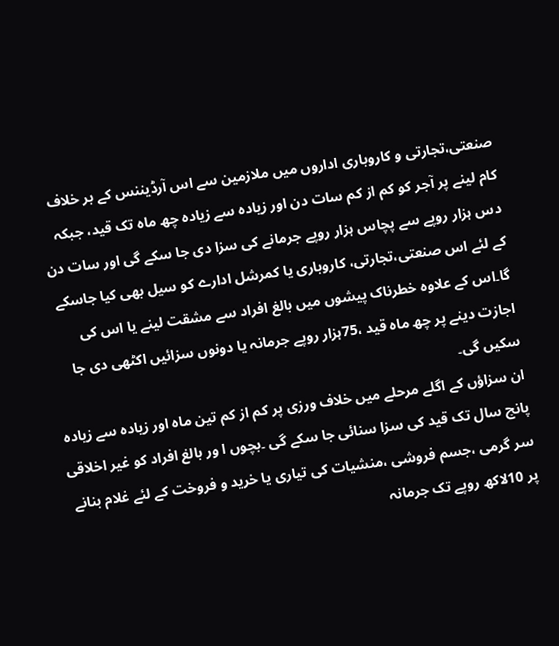صنعتی،تجارتی و کاروباری اداروں میں ملازمین سے اس آرڈیننس کے بر خلاف کام لینے پر آجر کو کم از کم سات دن اور زیادہ سے زیادہ چھ ماہ تک قید، جبکہ دس ہزار روپے سے پچاس ہزار روپے جرمانے کی سزا دی جا سکے گی اور سات دن کے لئے اس صنعتی،تجارتی، کاروباری یا کمرشل ادارے کو سیل بھی کیا جاسکے گا۔اس کے علاوہ خطرناک پیشوں میں بالغ افراد سے مشقت لینے یا اس کی اجازت دینے پر چھ ماہ قید ،75ہزار روپے جرمانہ یا دونوں سزائیں اکٹھی دی جا سکیں گی۔
ان سزاؤں کے اگلے مرحلے میں خلاف ورزی پر کم از کم تین ماہ اور زیادہ سے زیادہ پانچ سال تک قید کی سزا سنائی جا سکے گی ۔بچوں ا ور بالغ افراد کو غیر اخلاقی سر گرمی ،جسم فروشی ،منشیات کی تیاری یا خرید و فروخت کے لئے غلام بنانے پر 10لاکھ روپے تک جرمانہ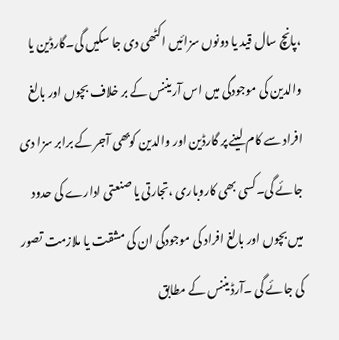،پانچ سال قید یا دونوں سزائیں اکٹھی دی جا سکیں گی۔گارڈین یا والدین کی موجودگی میں اس آریننس کے بر خلاف بچوں اور بالغ افراد سے کام لینے پر گارڈین اور والدین کوبھی آجر کے برابر سزا دی جائے گی۔کسی بھی کاروباری ،تجارتی یا صنعتی ادارے کی حدود میں بچوں اور بالغ افراد کی موجودگی ان کی مشقت یا ملازمت تصور کی جائے گی ۔آرڈیننس کے مطابق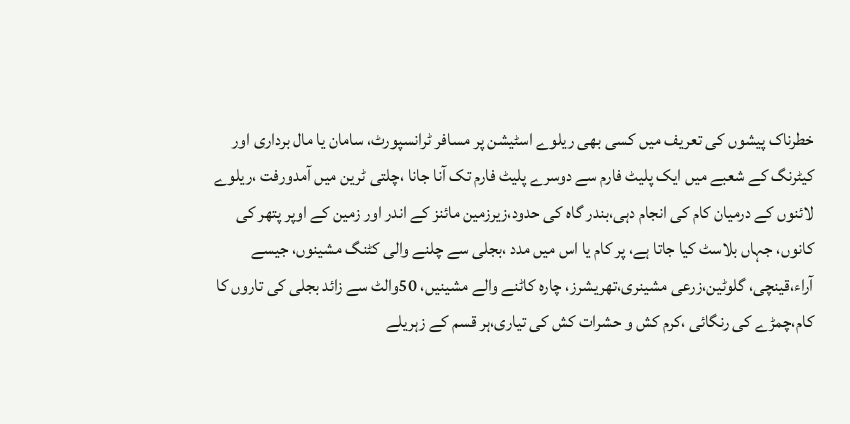خطرناک پیشوں کی تعریف میں کسی بھی ریلوے اسٹیشن پر مسافر ٹرانسپورٹ، سامان یا مال برداری اور کیٹرنگ کے شعبے میں ایک پلیٹ فارم سے دوسرے پلیٹ فارم تک آنا جانا ،چلتی ٹرین میں آمدورفت ،ریلوے لائنوں کے درمیان کام کی انجام دہی،بندر گاہ کی حدود،زیرزمین مائنز کے اندر اور زمین کے اوپر پتھر کی کانوں، جہاں بلاسٹ کیا جاتا ہے، پر کام یا اس میں مدد ،بجلی سے چلنے والی کٹنگ مشینوں، جیسے آراء،قینچی، گلوٹین،زرعی مشینری،تھریشرز، چارہ کاٹنے والے مشینیں، 50والٹ سے زائد بجلی کی تاروں کا کام،چمڑے کی رنگائی ،کرم کش و حشرات کش کی تیاری،ہر قسم کے زہریلے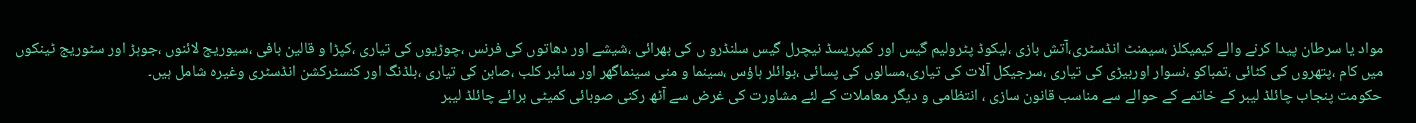مواد یا سرطان پیدا کرنے والے کیمیکلز ،سیمنٹ انڈسٹری،آتش بازی ،لیکوڈ پٹرولیم گیس اور کمپریسڈ نیچرل گیس سلنڈرو ں کی بھرائی ،شیشے اور دھاتوں کی فرنس ،چوڑیوں کی تیاری ،کپڑا و قالین بافی ،سیوریج لائنوں ،جوہڑ اور سٹوریج ٹینکوں میں کام ،پتھروں کی کٹائی ،تمباکو ،نسوار اوربیڑی کی تیاری ،سرجیکل آلات کی تیاری،مسالوں کی پسائی ،بوائلر ہاؤس ،سینما و منی سینماگھر اور سائبر کلب ،صابن کی تیاری ،بلڈنگ اور کنسٹرکشن انڈسٹری وغیرہ شامل ہیں۔
حکومت پنجاب چائلڈ لیبر کے خاتمے کے حوالے سے مناسب قانون سازی ، انتظامی و دیگر معاملات کے لئے مشاورت کی غرض سے آٹھ رکنی صوبائی کمیٹی برائے چائلڈ لیبر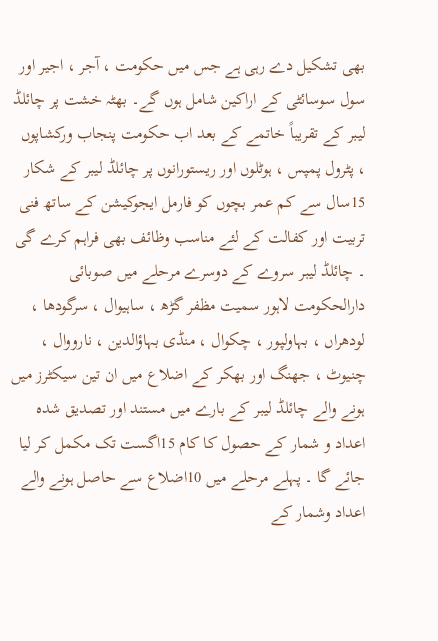بھی تشکیل دے رہی ہے جس میں حکومت ، آجر ، اجیر اور سول سوسائٹی کے اراکین شامل ہوں گے۔ بھٹہ خشت پر چائلڈ لیبر کے تقریباً خاتمے کے بعد اب حکومت پنجاب ورکشاپوں ، پٹرول پمپس ، ہوٹلوں اور ریستورانوں پر چائلڈ لیبر کے شکار 15سال سے کم عمر بچوں کو فارمل ایجوکیشن کے ساتھ فنی تربیت اور کفالت کے لئے مناسب وظائف بھی فراہم کرے گی ۔ چائلڈ لیبر سروے کے دوسرے مرحلے میں صوبائی دارالحکومت لاہور سمیت مظفر گڑھ ، ساہیوال ، سرگودھا ، لودھراں ، بہاولپور ، چکوال ، منڈی بہاؤالدین ، نارووال ، چنیوٹ ، جھنگ اور بھکر کے اضلاع میں ان تین سیکٹرز میں ہونے والے چائلڈ لیبر کے بارے میں مستند اور تصدیق شدہ اعداد و شمار کے حصول کا کام 15اگست تک مکمل کر لیا جائے گا ۔ پہلے مرحلے میں 10اضلاع سے حاصل ہونے والے اعداد وشمار کے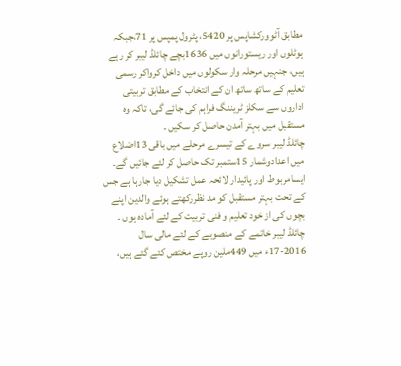مطابق آٹوورکشاپس پر 5420، پٹرول پمپس پر 71،جبکہ ہوٹلوں اور ریستورانوں میں 1636بچے چائلڈ لیبر کر رہے ہیں، جنہیں مرحلہ وار سکولوں میں داخل کرواکر رسمی تعلیم کے ساتھ ساتھ ان کے انتخاب کے مطابق تربیتی اداروں سے سکلز ٹریننگ فراہم کی جائے گی، تاکہ وہ مستقبل میں بہتر آمدن حاصل کر سکیں ۔
چائلڈ لیبر سروے کے تیسرے مرحلے میں باقی 13اضلاع میں اعدادوشمار 15ستمبر تک حاصل کر لئے جائیں گے۔ ایسامربوط اور پائیدار لائحہ عمل تشکیل دیا جارہا ہے جس کے تحت بہتر مستقبل کو مد نظررکھتے ہوئے والدین اپنے بچوں کی از خود تعلیم و فنی تربیت کے لئے آمادہ ہوں ۔ چائلڈ لیبر خاتمے کے منصوبے کے لئے مالی سال 2016-17ء میں 449ملین روپے مختص کئے گئے ہیں،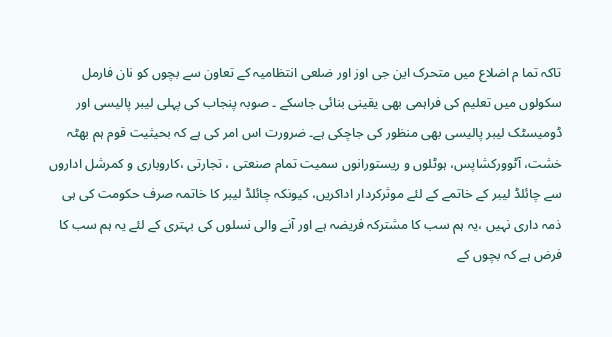تاکہ تما م اضلاع میں متحرک این جی اوز اور ضلعی انتظامیہ کے تعاون سے بچوں کو نان فارمل سکولوں میں تعلیم کی فراہمی بھی یقینی بنائی جاسکے ۔ صوبہ پنجاب کی پہلی لیبر پالیسی اور ڈومیسٹک لیبر پالیسی بھی منظور کی جاچکی ہے۔ ضرورت اس امر کی ہے کہ بحیثیت قوم ہم بھٹہ خشت، آٹوورکشاپس، ہوٹلوں و ریستورانوں سمیت تمام صنعتی ، تجارتی ،کاروباری و کمرشل اداروں سے چائلڈ لیبر کے خاتمے کے لئے موثرکردار اداکریں، کیونکہ چائلڈ لیبر کا خاتمہ صرف حکومت کی ہی ذمہ داری نہیں ،یہ ہم سب کا مشترکہ فریضہ ہے اور آنے والی نسلوں کی بہتری کے لئے یہ ہم سب کا فرض ہے کہ بچوں کے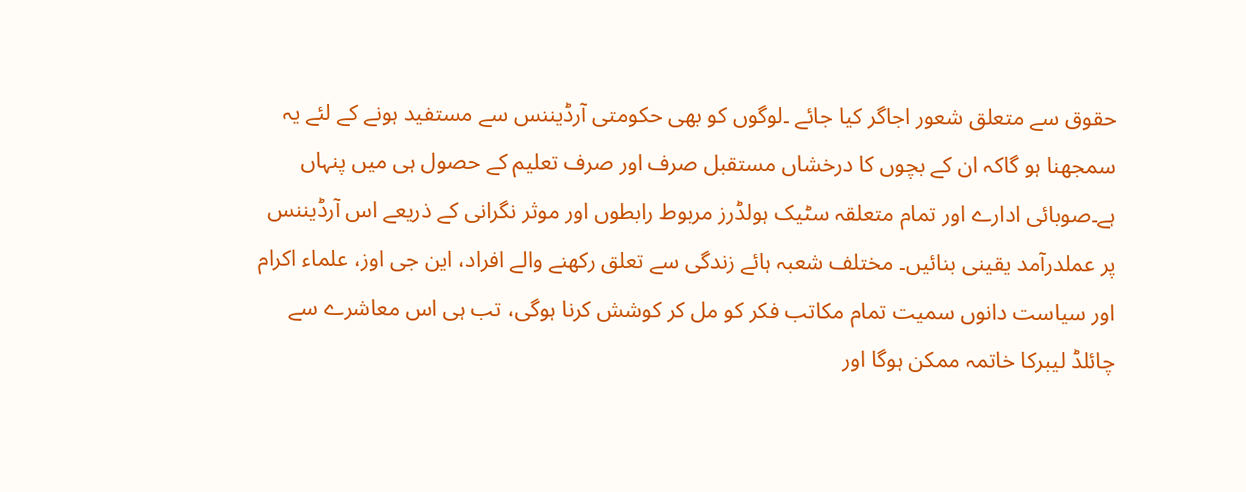حقوق سے متعلق شعور اجاگر کیا جائے ۔لوگوں کو بھی حکومتی آرڈیننس سے مستفید ہونے کے لئے یہ سمجھنا ہو گاکہ ان کے بچوں کا درخشاں مستقبل صرف اور صرف تعلیم کے حصول ہی میں پنہاں ہے۔صوبائی ادارے اور تمام متعلقہ سٹیک ہولڈرز مربوط رابطوں اور موثر نگرانی کے ذریعے اس آرڈیننس پر عملدرآمد یقینی بنائیں۔ مختلف شعبہ ہائے زندگی سے تعلق رکھنے والے افراد، این جی اوز، علماء اکرام اور سیاست دانوں سمیت تمام مکاتب فکر کو مل کر کوشش کرنا ہوگی، تب ہی اس معاشرے سے چائلڈ لیبرکا خاتمہ ممکن ہوگا اور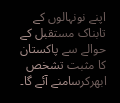اپنے نونہالوں کے تابناک مستقبل کے حوالے سے پاکستان کا مثبت تشخص ابھرکرسامنے آئے گا۔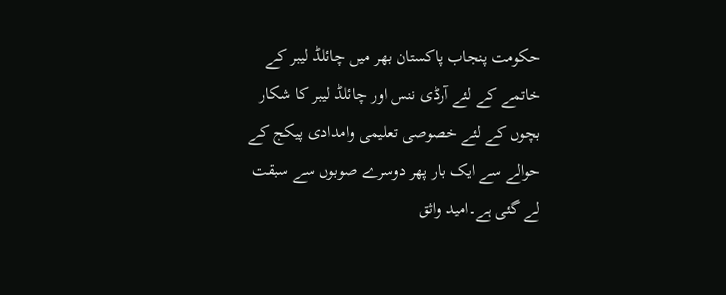حکومت پنجاب پاکستان بھر میں چائلڈ لیبر کے خاتمے کے لئے آرڈی ننس اور چائلڈ لیبر کا شکار بچوں کے لئے خصوصی تعلیمی وامدادی پیکج کے حوالے سے ایک بار پھر دوسرے صوبوں سے سبقت لے گئی ہے۔امید واثق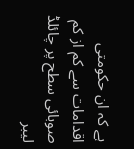ہے کہ ان حکومتی اقدامات سے کم از کم صوبائی سطح پر چائلڈ لیبر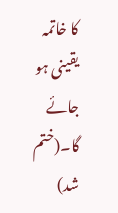کا خاتمہ یقینی ہو جائے گا۔(ختم شد)